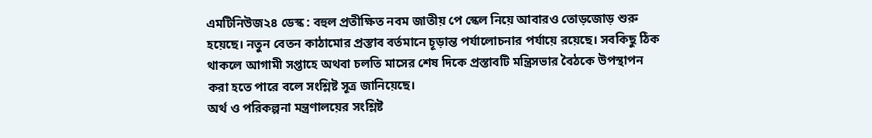এমটিনিউজ২৪ ডেস্ক : বহুল প্রতীক্ষিত নবম জাতীয় পে স্কেল নিয়ে আবারও তোড়জোড় শুরু হয়েছে। নতুন বেতন কাঠামোর প্রস্তাব বর্তমানে চূড়ান্ত পর্যালোচনার পর্যায়ে রয়েছে। সবকিছু ঠিক থাকলে আগামী সপ্তাহে অথবা চলতি মাসের শেষ দিকে প্রস্তাবটি মন্ত্রিসভার বৈঠকে উপস্থাপন করা হতে পারে বলে সংশ্লিষ্ট সূত্র জানিয়েছে।
অর্থ ও পরিকল্পনা মন্ত্রণালয়ের সংশ্লিষ্ট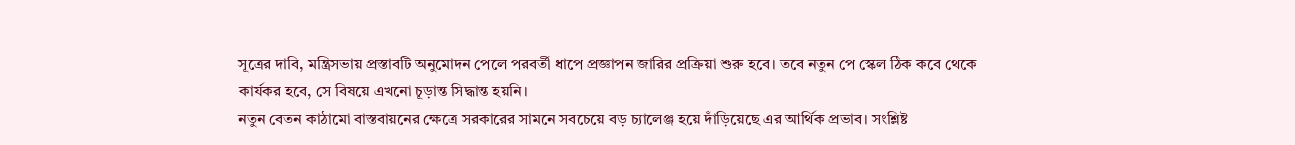সূত্রের দাবি, মন্ত্রিসভায় প্রস্তাবটি অনুমোদন পেলে পরবর্তী ধাপে প্রজ্ঞাপন জারির প্রক্রিয়া শুরু হবে। তবে নতুন পে স্কেল ঠিক কবে থেকে কার্যকর হবে, সে বিষয়ে এখনো চূড়ান্ত সিদ্ধান্ত হয়নি।
নতুন বেতন কাঠামো বাস্তবায়নের ক্ষেত্রে সরকারের সামনে সবচেয়ে বড় চ্যালেঞ্জ হয়ে দাঁড়িয়েছে এর আর্থিক প্রভাব। সংশ্লিষ্ট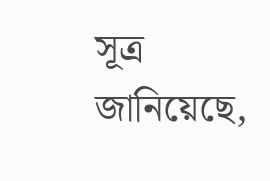সূত্র জানিয়েছে,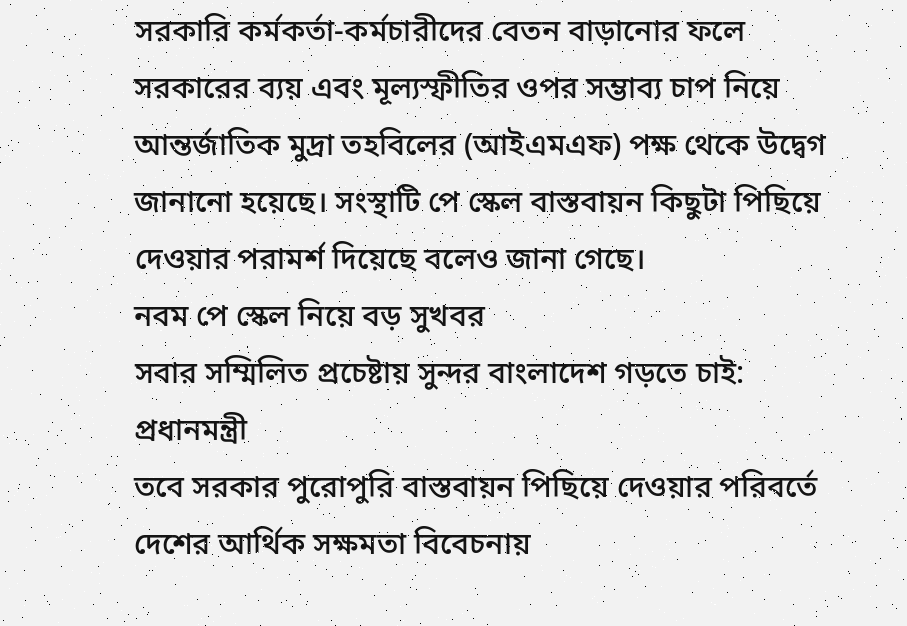সরকারি কর্মকর্তা-কর্মচারীদের বেতন বাড়ানোর ফলে সরকারের ব্যয় এবং মূল্যস্ফীতির ওপর সম্ভাব্য চাপ নিয়ে আন্তর্জাতিক মুদ্রা তহবিলের (আইএমএফ) পক্ষ থেকে উদ্বেগ জানানো হয়েছে। সংস্থাটি পে স্কেল বাস্তবায়ন কিছুটা পিছিয়ে দেওয়ার পরামর্শ দিয়েছে বলেও জানা গেছে।
নবম পে স্কেল নিয়ে বড় সুখবর
সবার সম্মিলিত প্রচেষ্টায় সুন্দর বাংলাদেশ গড়তে চাই: প্রধানমন্ত্রী
তবে সরকার পুরোপুরি বাস্তবায়ন পিছিয়ে দেওয়ার পরিবর্তে দেশের আর্থিক সক্ষমতা বিবেচনায়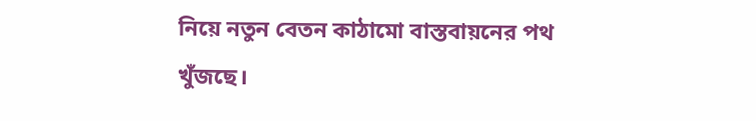নিয়ে নতুন বেতন কাঠামো বাস্তবায়নের পথ খুঁজছে।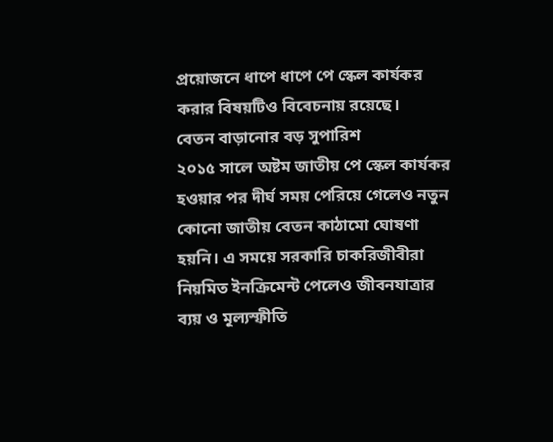প্রয়োজনে ধাপে ধাপে পে স্কেল কার্যকর করার বিষয়টিও বিবেচনায় রয়েছে।
বেতন বাড়ানোর বড় সুপারিশ
২০১৫ সালে অষ্টম জাতীয় পে স্কেল কার্যকর হওয়ার পর দীর্ঘ সময় পেরিয়ে গেলেও নতুন কোনো জাতীয় বেতন কাঠামো ঘোষণা হয়নি। এ সময়ে সরকারি চাকরিজীবীরা নিয়মিত ইনক্রিমেন্ট পেলেও জীবনযাত্রার ব্যয় ও মূল্যস্ফীতি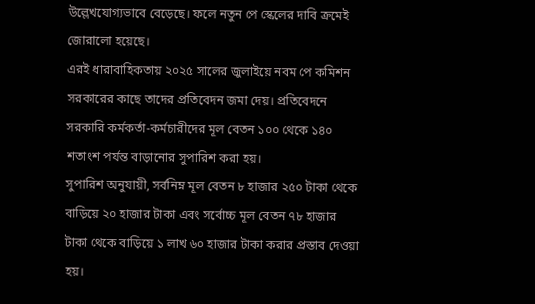উল্লেখযোগ্যভাবে বেড়েছে। ফলে নতুন পে স্কেলের দাবি ক্রমেই জোরালো হয়েছে।
এরই ধারাবাহিকতায় ২০২৫ সালের জুলাইয়ে নবম পে কমিশন সরকারের কাছে তাদের প্রতিবেদন জমা দেয়। প্রতিবেদনে সরকারি কর্মকর্তা-কর্মচারীদের মূল বেতন ১০০ থেকে ১৪০ শতাংশ পর্যন্ত বাড়ানোর সুপারিশ করা হয়।
সুপারিশ অনুযায়ী, সর্বনিম্ন মূল বেতন ৮ হাজার ২৫০ টাকা থেকে বাড়িয়ে ২০ হাজার টাকা এবং সর্বোচ্চ মূল বেতন ৭৮ হাজার টাকা থেকে বাড়িয়ে ১ লাখ ৬০ হাজার টাকা করার প্রস্তাব দেওয়া হয়।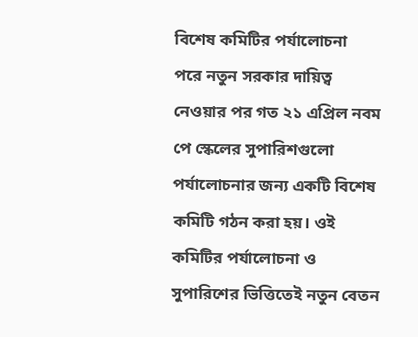বিশেষ কমিটির পর্যালোচনা
পরে নতুন সরকার দায়িত্ব নেওয়ার পর গত ২১ এপ্রিল নবম পে স্কেলের সুপারিশগুলো পর্যালোচনার জন্য একটি বিশেষ কমিটি গঠন করা হয়। ওই কমিটির পর্যালোচনা ও সুপারিশের ভিত্তিতেই নতুন বেতন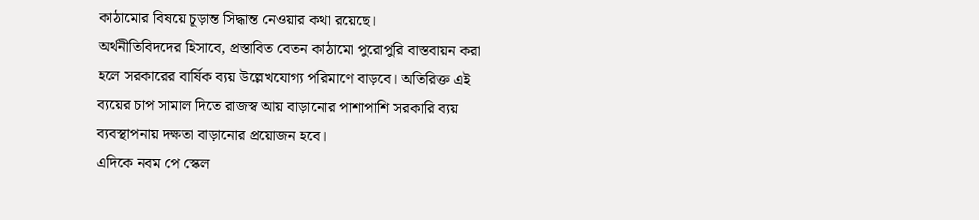কাঠামোর বিষয়ে চূড়ান্ত সিদ্ধান্ত নেওয়ার কথা রয়েছে।
অর্থনীতিবিদদের হিসাবে, প্রস্তাবিত বেতন কাঠামো পুরোপুরি বাস্তবায়ন করা হলে সরকারের বার্ষিক ব্যয় উল্লেখযোগ্য পরিমাণে বাড়বে। অতিরিক্ত এই ব্যয়ের চাপ সামাল দিতে রাজস্ব আয় বাড়ানোর পাশাপাশি সরকারি ব্যয় ব্যবস্থাপনায় দক্ষতা বাড়ানোর প্রয়োজন হবে।
এদিকে নবম পে স্কেল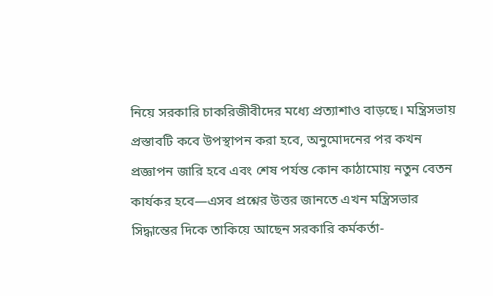নিয়ে সরকারি চাকরিজীবীদের মধ্যে প্রত্যাশাও বাড়ছে। মন্ত্রিসভায় প্রস্তাবটি কবে উপস্থাপন করা হবে, অনুমোদনের পর কখন প্রজ্ঞাপন জারি হবে এবং শেষ পর্যন্ত কোন কাঠামোয় নতুন বেতন কার্যকর হবে—এসব প্রশ্নের উত্তর জানতে এখন মন্ত্রিসভার সিদ্ধান্তের দিকে তাকিয়ে আছেন সরকারি কর্মকর্তা-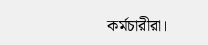কর্মচারীরা।